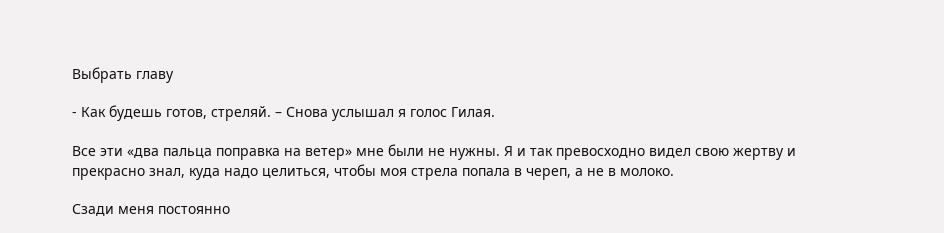Выбрать главу

- Как будешь готов, стреляй. – Снова услышал я голос Гилая.

Все эти «два пальца поправка на ветер» мне были не нужны. Я и так превосходно видел свою жертву и прекрасно знал, куда надо целиться, чтобы моя стрела попала в череп, а не в молоко.

Сзади меня постоянно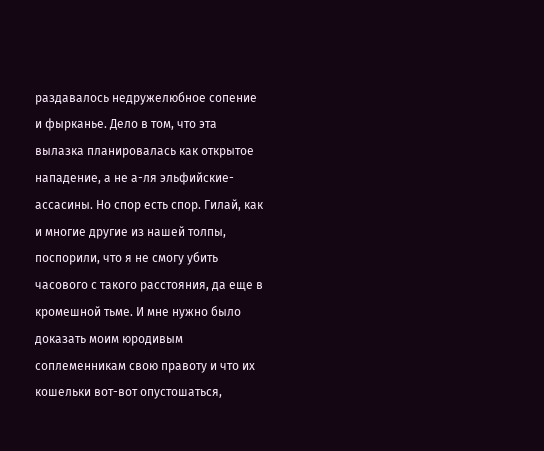раздавалось недружелюбное сопение и фырканье. Дело в том, что эта вылазка планировалась как открытое нападение, а не а-ля эльфийские-ассасины. Но спор есть спор. Гилай, как и многие другие из нашей толпы, поспорили, что я не смогу убить часового с такого расстояния, да еще в кромешной тьме. И мне нужно было доказать моим юродивым соплеменникам свою правоту и что их кошельки вот-вот опустошаться,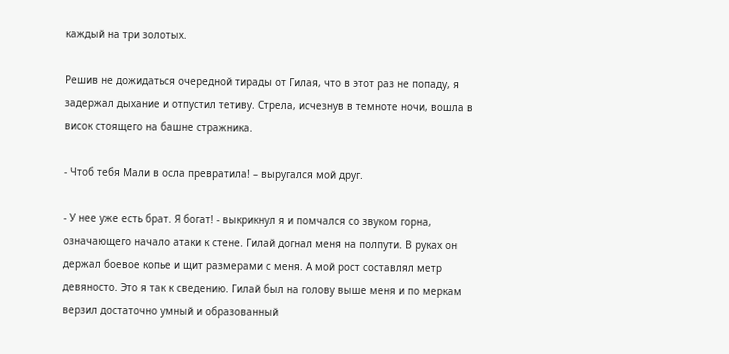каждый на три золотых.

Решив не дожидаться очередной тирады от Гилая, что в этот раз не попаду, я задержал дыхание и отпустил тетиву. Стрела, исчезнув в темноте ночи, вошла в висок стоящего на башне стражника.

- Чтоб тебя Мали в осла превратила! – выругался мой друг.

- У нее уже есть брат. Я богат! - выкрикнул я и помчался со звуком горна, означающего начало атаки к стене. Гилай догнал меня на полпути. В руках он держал боевое копье и щит размерами с меня. А мой рост составлял метр девяносто. Это я так к сведению. Гилай был на голову выше меня и по меркам верзил достаточно умный и образованный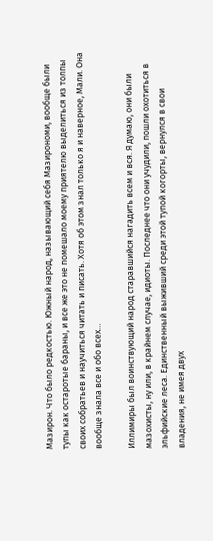Мазирон. Что было редкостью. Южный народ, называющий себя Мазирономи, вообще были тупы как остаротые бараны, и все же это не помешало моему приятелю выделиться из толпы своих собратьев и научиться читать и писать. Хотя об этом знал только я и наверное, Мали. Она вообще знала все и обо всех…

Иллимиры был воинствующий народ старавшийся нагадить всем и вся. Я думаю, они были мазохисты, ну или, в крайнем случае, идиоты. Последнее что они учудили, пошли охотиться в эльфийские леса. Единственный выживший среди этой тупой когорты, вернулся в свои владения, не имея двух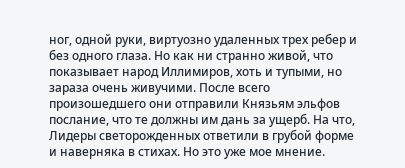ног, одной руки, виртуозно удаленных трех ребер и без одного глаза. Но как ни странно живой, что показывает народ Иллимиров, хоть и тупыми, но зараза очень живучими. После всего произошедшего они отправили Князьям эльфов послание, что те должны им дань за ущерб. На что, Лидеры светорожденных ответили в грубой форме и наверняка в стихах. Но это уже мое мнение.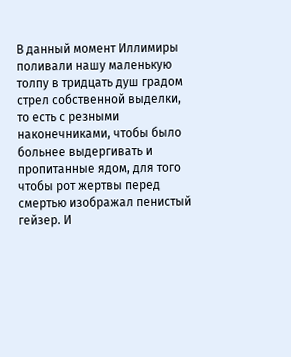В данный момент Иллимиры поливали нашу маленькую толпу в тридцать душ градом стрел собственной выделки, то есть с резными наконечниками, чтобы было больнее выдергивать и пропитанные ядом, для того чтобы рот жертвы перед смертью изображал пенистый гейзер. И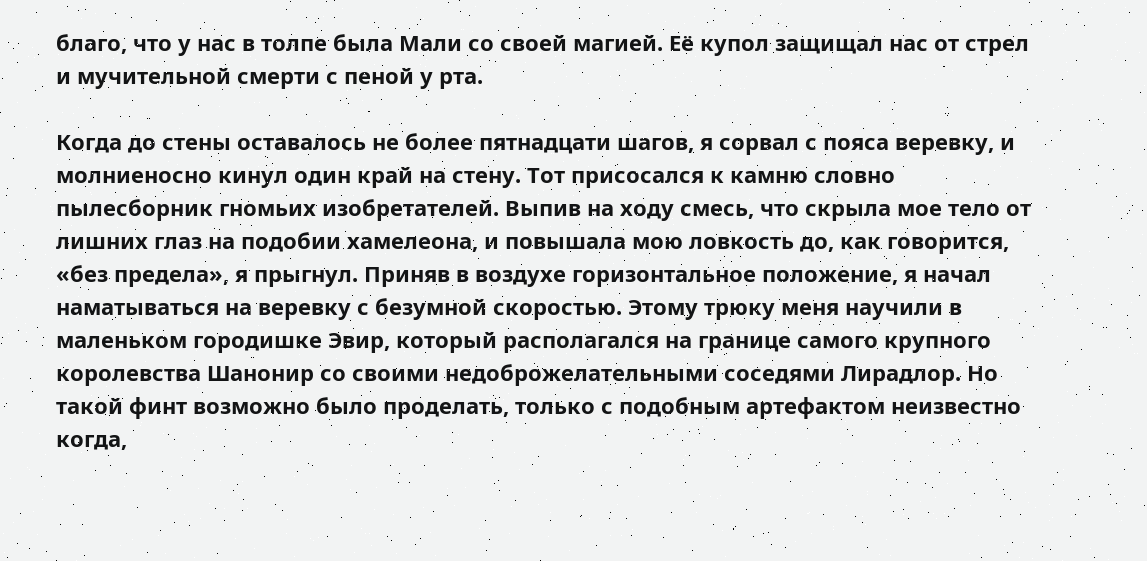благо, что у нас в толпе была Мали со своей магией. Её купол защищал нас от стрел и мучительной смерти с пеной у рта.

Когда до стены оставалось не более пятнадцати шагов, я сорвал с пояса веревку, и молниеносно кинул один край на стену. Тот присосался к камню словно пылесборник гномьих изобретателей. Выпив на ходу смесь, что скрыла мое тело от лишних глаз на подобии хамелеона, и повышала мою ловкость до, как говорится, «без предела», я прыгнул. Приняв в воздухе горизонтальное положение, я начал наматываться на веревку с безумной скоростью. Этому трюку меня научили в маленьком городишке Эвир, который располагался на границе самого крупного королевства Шанонир со своими недоброжелательными соседями Лирадлор. Но такой финт возможно было проделать, только с подобным артефактом неизвестно когда,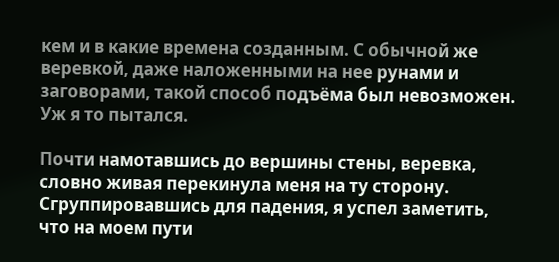кем и в какие времена созданным. С обычной же веревкой, даже наложенными на нее рунами и заговорами, такой способ подъёма был невозможен. Уж я то пытался.

Почти намотавшись до вершины стены, веревка, словно живая перекинула меня на ту сторону. Сгруппировавшись для падения, я успел заметить, что на моем пути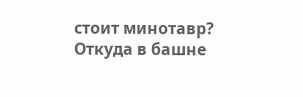стоит минотавр? Откуда в башне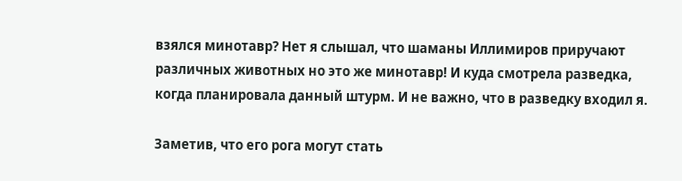взялся минотавр? Нет я слышал, что шаманы Иллимиров приручают различных животных но это же минотавр! И куда смотрела разведка, когда планировала данный штурм. И не важно, что в разведку входил я.

Заметив, что его рога могут стать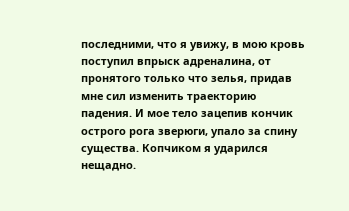последними, что я увижу, в мою кровь поступил впрыск адреналина, от пронятого только что зелья, придав мне сил изменить траекторию падения. И мое тело зацепив кончик острого рога зверюги, упало за спину существа. Копчиком я ударился нещадно.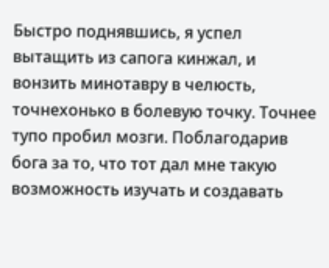Быстро поднявшись, я успел вытащить из сапога кинжал, и вонзить минотавру в челюсть, точнехонько в болевую точку. Точнее тупо пробил мозги. Поблагодарив бога за то, что тот дал мне такую возможность изучать и создавать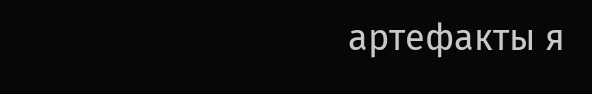артефакты я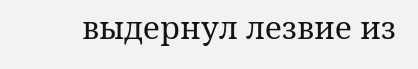выдернул лезвие из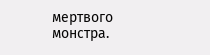мертвого монстра.